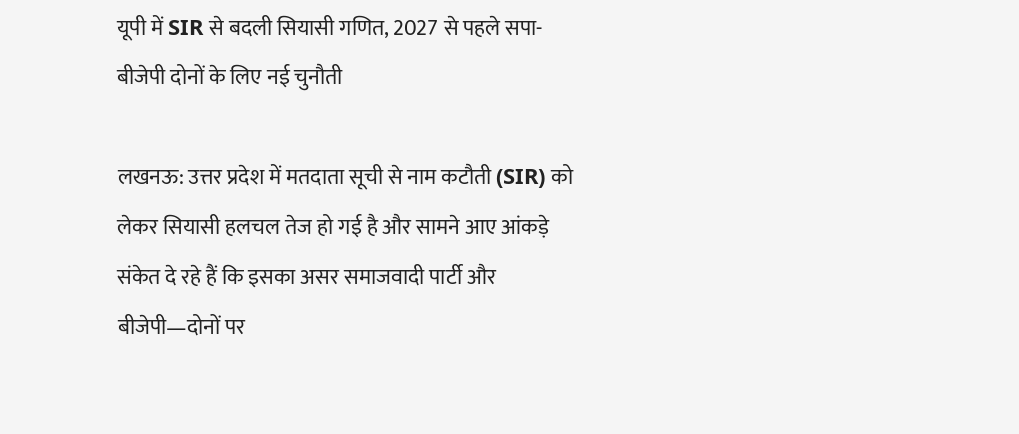यूपी में SIR से बदली सियासी गणित, 2027 से पहले सपा-बीजेपी दोनों के लिए नई चुनौती

लखनऊ: उत्तर प्रदेश में मतदाता सूची से नाम कटौती (SIR) को लेकर सियासी हलचल तेज हो गई है और सामने आए आंकड़े संकेत दे रहे हैं कि इसका असर समाजवादी पार्टी और बीजेपी—दोनों पर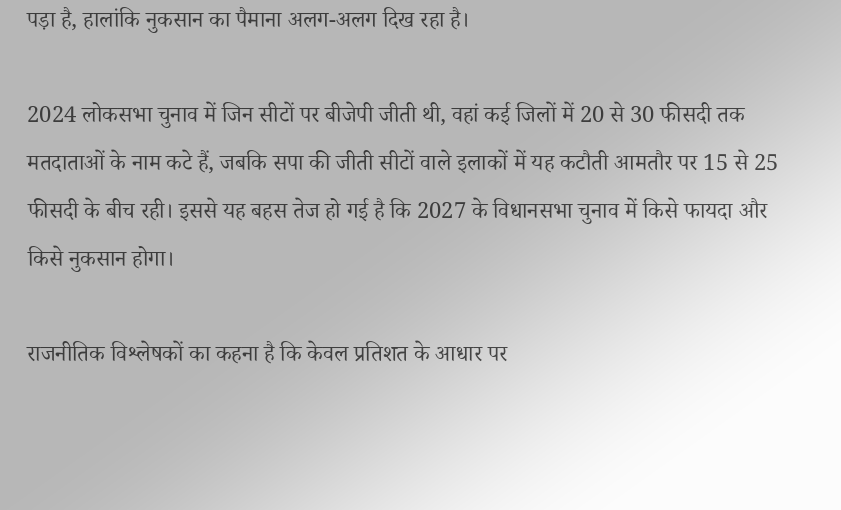पड़ा है, हालांकि नुकसान का पैमाना अलग-अलग दिख रहा है।

2024 लोकसभा चुनाव में जिन सीटों पर बीजेपी जीती थी, वहां कई जिलों में 20 से 30 फीसदी तक मतदाताओं के नाम कटे हैं, जबकि सपा की जीती सीटों वाले इलाकों में यह कटौती आमतौर पर 15 से 25 फीसदी के बीच रही। इससे यह बहस तेज हो गई है कि 2027 के विधानसभा चुनाव में किसे फायदा और किसे नुकसान होगा।

राजनीतिक विश्लेषकों का कहना है कि केवल प्रतिशत के आधार पर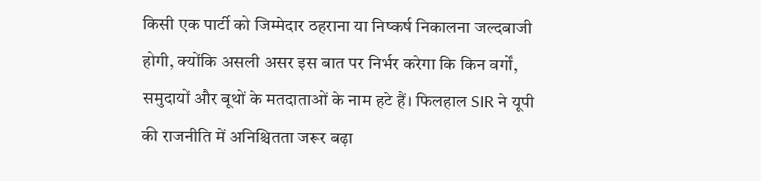किसी एक पार्टी को जिम्मेदार ठहराना या निष्कर्ष निकालना जल्दबाजी होगी, क्योंकि असली असर इस बात पर निर्भर करेगा कि किन वर्गों, समुदायों और बूथों के मतदाताओं के नाम हटे हैं। फिलहाल SIR ने यूपी की राजनीति में अनिश्चितता जरूर बढ़ा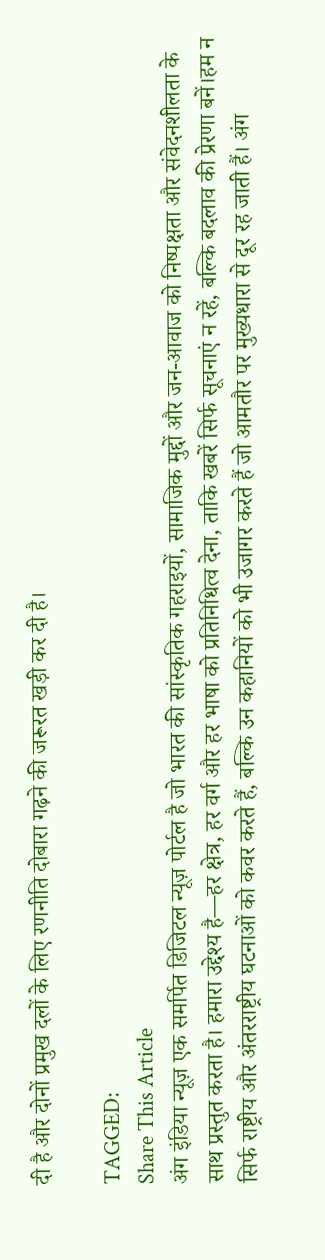दी है और दोनों प्रमुख दलों के लिए रणनीति दोबारा गढ़ने की जरूरत खड़ी कर दी है।

TAGGED:
Share This Article
अंग इंडिया न्यूज़ एक समर्पित डिजिटल न्यूज़ पोर्टल है जो भारत की सांस्कृतिक गहराइयों, सामाजिक मुद्दों और जन-आवाज को निष्पक्षता और संवेदनशीलता के साथ प्रस्तुत करता है। हमारा उद्देश्य है—हर क्षेत्र, हर वर्ग और हर भाषा को प्रतिनिधित्व देना, ताकि खबरें सिर्फ सूचनाएं न रहें, बल्कि बदलाव की प्रेरणा बनें।हम न सिर्फ राष्ट्रीय और अंतरराष्ट्रीय घटनाओं को कवर करते हैं, बल्कि उन कहानियों को भी उजागर करते हैं जो आमतौर पर मुख्यधारा से दूर रह जाती हैं। अंग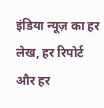इंडिया न्यूज़ का हर लेख, हर रिपोर्ट और हर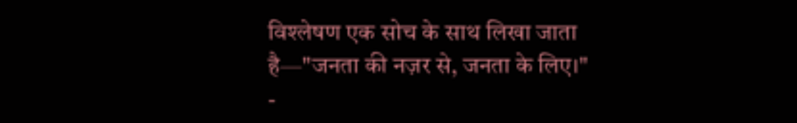विश्लेषण एक सोच के साथ लिखा जाता है—"जनता की नज़र से, जनता के लिए।"
-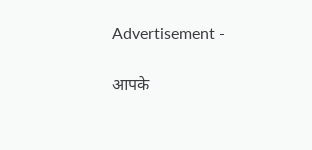Advertisement -

आपके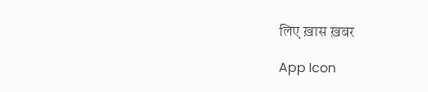लिए ख़ास ख़बर

App Icon